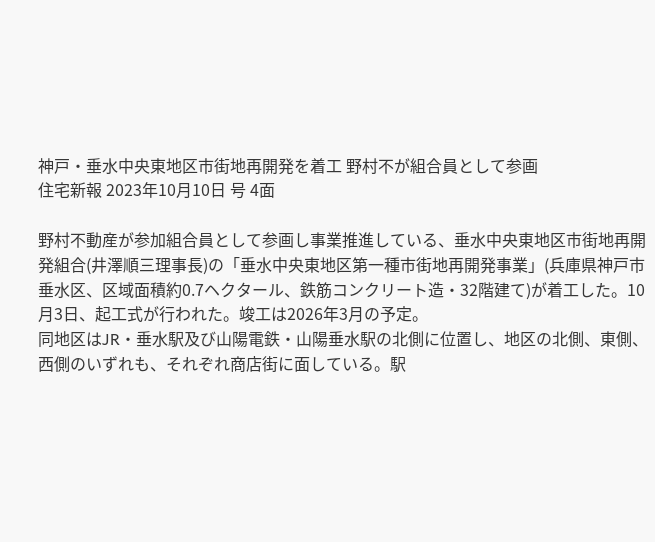神戸・垂水中央東地区市街地再開発を着工 野村不が組合員として参画
住宅新報 2023年10月10日 号 4面

野村不動産が参加組合員として参画し事業推進している、垂水中央東地区市街地再開発組合(井澤順三理事長)の「垂水中央東地区第一種市街地再開発事業」(兵庫県神戸市垂水区、区域面積約0.7ヘクタール、鉄筋コンクリート造・32階建て)が着工した。10月3日、起工式が行われた。竣工は2026年3月の予定。
同地区はJR・垂水駅及び山陽電鉄・山陽垂水駅の北側に位置し、地区の北側、東側、西側のいずれも、それぞれ商店街に面している。駅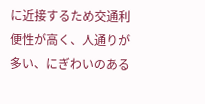に近接するため交通利便性が高く、人通りが多い、にぎわいのある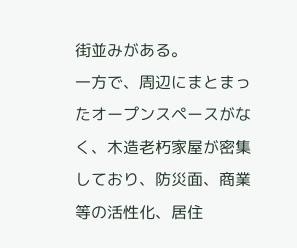街並みがある。
一方で、周辺にまとまったオープンスペースがなく、木造老朽家屋が密集しており、防災面、商業等の活性化、居住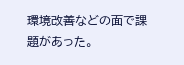環境改善などの面で課題があった。